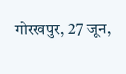गोरखपुर, 27 जून,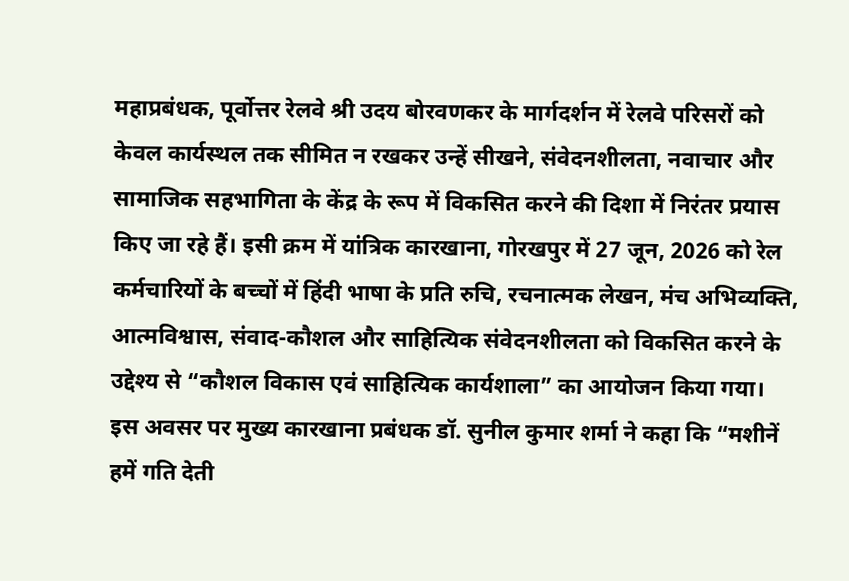महाप्रबंधक, पूर्वोत्तर रेलवे श्री उदय बोरवणकर के मार्गदर्शन में रेलवे परिसरों को केवल कार्यस्थल तक सीमित न रखकर उन्हें सीखने, संवेदनशीलता, नवाचार और सामाजिक सहभागिता के केंद्र के रूप में विकसित करने की दिशा में निरंतर प्रयास किए जा रहे हैं। इसी क्रम में यांत्रिक कारखाना, गोरखपुर में 27 जून, 2026 को रेल कर्मचारियों के बच्चों में हिंदी भाषा के प्रति रुचि, रचनात्मक लेखन, मंच अभिव्यक्ति, आत्मविश्वास, संवाद-कौशल और साहित्यिक संवेदनशीलता को विकसित करने के उद्देश्य से “कौशल विकास एवं साहित्यिक कार्यशाला” का आयोजन किया गया।
इस अवसर पर मुख्य कारखाना प्रबंधक डॉ. सुनील कुमार शर्मा ने कहा कि “मशीनें हमें गति देती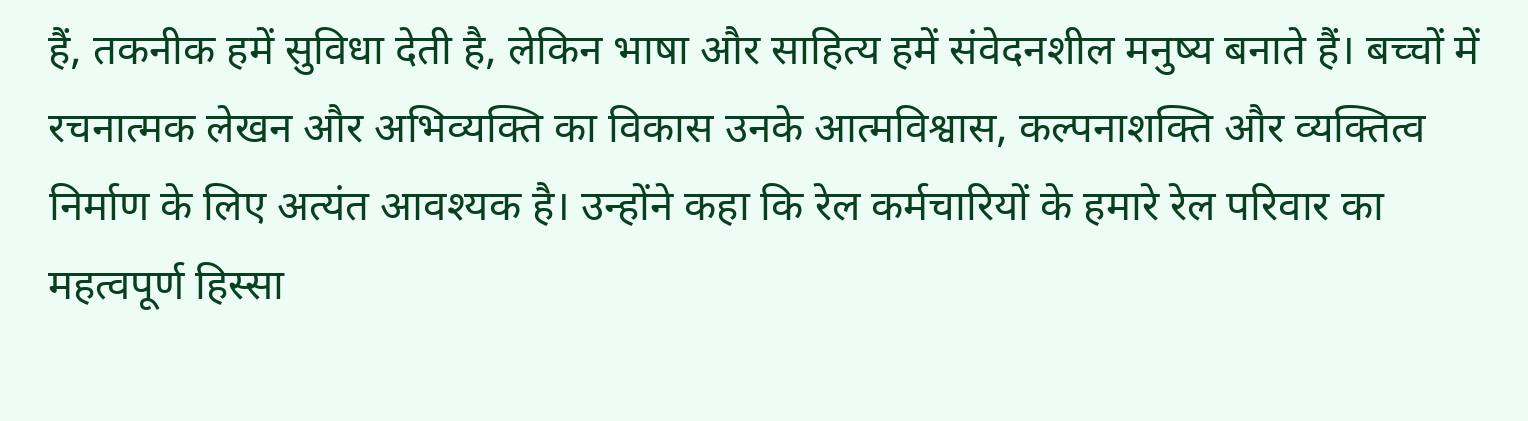हैं, तकनीक हमें सुविधा देती है, लेकिन भाषा और साहित्य हमें संवेदनशील मनुष्य बनाते हैं। बच्चों में रचनात्मक लेखन और अभिव्यक्ति का विकास उनके आत्मविश्वास, कल्पनाशक्ति और व्यक्तित्व निर्माण के लिए अत्यंत आवश्यक है। उन्होंने कहा कि रेल कर्मचारियों के हमारे रेल परिवार का महत्वपूर्ण हिस्सा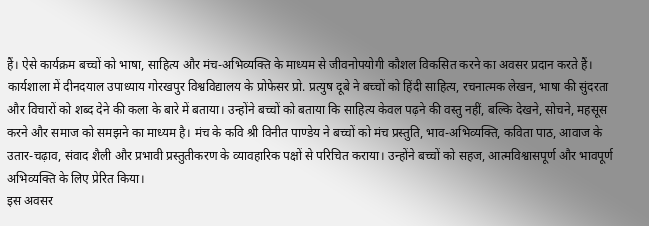हैं। ऐसे कार्यक्रम बच्चों को भाषा, साहित्य और मंच-अभिव्यक्ति के माध्यम से जीवनोपयोगी कौशल विकसित करने का अवसर प्रदान करते हैं।
कार्यशाला में दीनदयाल उपाध्याय गोरखपुर विश्वविद्यालय के प्रोफेसर प्रो. प्रत्युष दूबे ने बच्चों को हिंदी साहित्य, रचनात्मक लेखन, भाषा की सुंदरता और विचारों को शब्द देने की कला के बारे में बताया। उन्होंने बच्चों को बताया कि साहित्य केवल पढ़ने की वस्तु नहीं, बल्कि देखने, सोचने, महसूस करने और समाज को समझने का माध्यम है। मंच के कवि श्री विनीत पाण्डेय ने बच्चों को मंच प्रस्तुति, भाव-अभिव्यक्ति, कविता पाठ, आवाज के उतार-चढ़ाव, संवाद शैली और प्रभावी प्रस्तुतीकरण के व्यावहारिक पक्षों से परिचित कराया। उन्होंने बच्चों को सहज, आत्मविश्वासपूर्ण और भावपूर्ण अभिव्यक्ति के लिए प्रेरित किया।
इस अवसर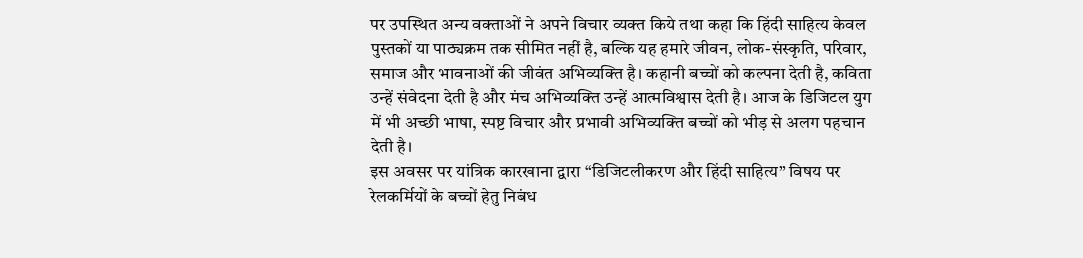पर उपस्थित अन्य वक्ताओं ने अपने विचार व्यक्त किये तथा कहा कि हिंदी साहित्य केवल पुस्तकों या पाठ्यक्रम तक सीमित नहीं है, बल्कि यह हमारे जीवन, लोक-संस्कृति, परिवार, समाज और भावनाओं की जीवंत अभिव्यक्ति है। कहानी बच्चों को कल्पना देती है, कविता उन्हें संवेदना देती है और मंच अभिव्यक्ति उन्हें आत्मविश्वास देती है। आज के डिजिटल युग में भी अच्छी भाषा, स्पष्ट विचार और प्रभावी अभिव्यक्ति बच्चों को भीड़ से अलग पहचान देती है।
इस अवसर पर यांत्रिक कारखाना द्वारा “डिजिटलीकरण और हिंदी साहित्य” विषय पर रेलकर्मियों के बच्चों हेतु निबंध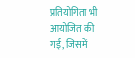प्रतियोगिता भी आयोजित की गई, जिसमें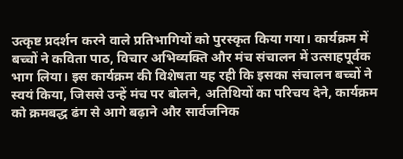उत्कृष्ट प्रदर्शन करने वाले प्रतिभागियों को पुरस्कृत किया गया। कार्यक्रम में बच्चों ने कविता पाठ, विचार अभिव्यक्ति और मंच संचालन में उत्साहपूर्वक भाग लिया। इस कार्यक्रम की विशेषता यह रही कि इसका संचालन बच्चों ने स्वयं किया, जिससे उन्हें मंच पर बोलने, अतिथियों का परिचय देने, कार्यक्रम को क्रमबद्ध ढंग से आगे बढ़ाने और सार्वजनिक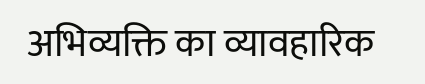अभिव्यक्ति का व्यावहारिक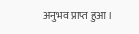अनुभव प्राप्त हुआ।